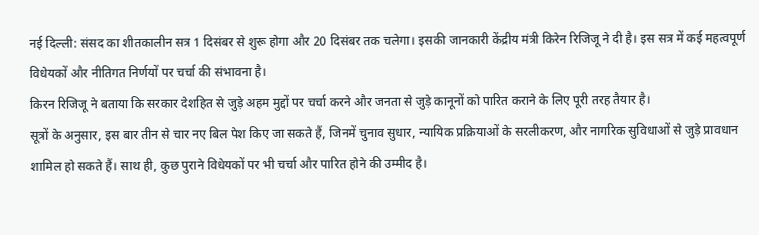नई दिल्ली: संसद का शीतकालीन सत्र 1 दिसंबर से शुरू होगा और 20 दिसंबर तक चलेगा। इसकी जानकारी केंद्रीय मंत्री किरेन रिजिजू ने दी है। इस सत्र में कई महत्वपूर्ण विधेयकों और नीतिगत निर्णयों पर चर्चा की संभावना है।
किरन रिजिजू ने बताया कि सरकार देशहित से जुड़े अहम मुद्दों पर चर्चा करने और जनता से जुड़े कानूनों को पारित कराने के लिए पूरी तरह तैयार है।
सूत्रों के अनुसार, इस बार तीन से चार नए बिल पेश किए जा सकते हैं, जिनमें चुनाव सुधार, न्यायिक प्रक्रियाओं के सरलीकरण, और नागरिक सुविधाओं से जुड़े प्रावधान शामिल हो सकते हैं। साथ ही, कुछ पुराने विधेयकों पर भी चर्चा और पारित होने की उम्मीद है।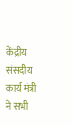केंद्रीय संसदीय कार्य मंत्री ने सभी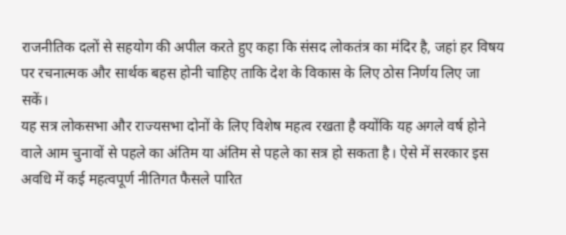राजनीतिक दलों से सहयोग की अपील करते हुए कहा कि संसद लोकतंत्र का मंदिर है, जहां हर विषय पर रचनात्मक और सार्थक बहस होनी चाहिए ताकि देश के विकास के लिए ठोस निर्णय लिए जा सकें।
यह सत्र लोकसभा और राज्यसभा दोनों के लिए विशेष महत्व रखता है क्योंकि यह अगले वर्ष होने वाले आम चुनावों से पहले का अंतिम या अंतिम से पहले का सत्र हो सकता है। ऐसे में सरकार इस अवधि में कई महत्वपूर्ण नीतिगत फैसले पारित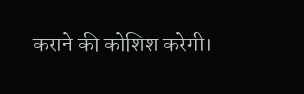कराने की कोशिश करेगी।